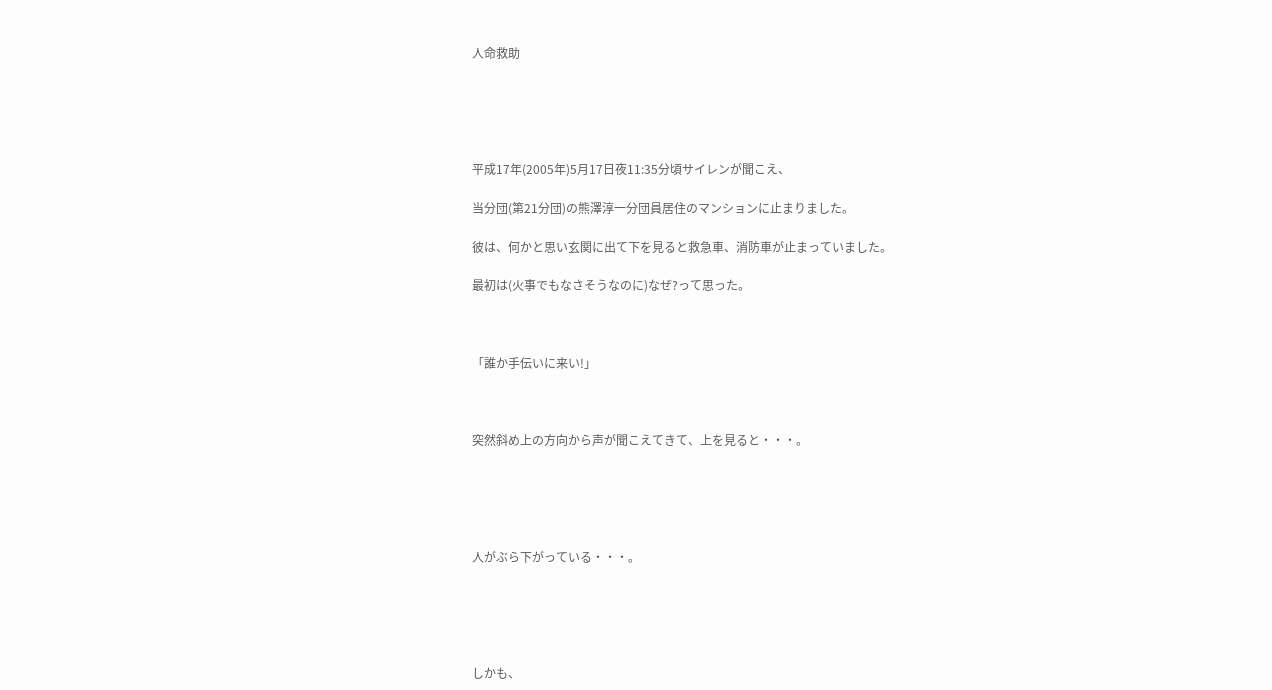人命救助





平成17年(2005年)5月17日夜11:35分頃サイレンが聞こえ、

当分団(第21分団)の熊澤淳一分団員居住のマンションに止まりました。

彼は、何かと思い玄関に出て下を見ると救急車、消防車が止まっていました。

最初は(火事でもなさそうなのに)なぜ?って思った。



「誰か手伝いに来い!」



突然斜め上の方向から声が聞こえてきて、上を見ると・・・。





人がぶら下がっている・・・。





しかも、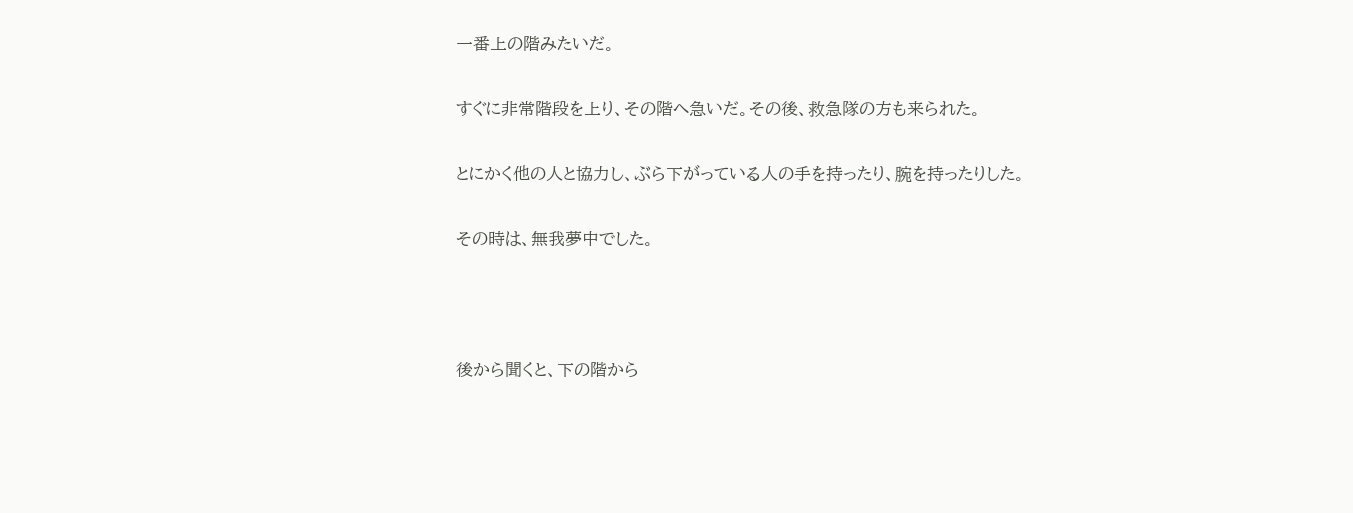一番上の階みたいだ。

すぐに非常階段を上り、その階へ急いだ。その後、救急隊の方も来られた。

とにかく他の人と協力し、ぶら下がっている人の手を持ったり、腕を持ったりした。

その時は、無我夢中でした。



後から聞くと、下の階から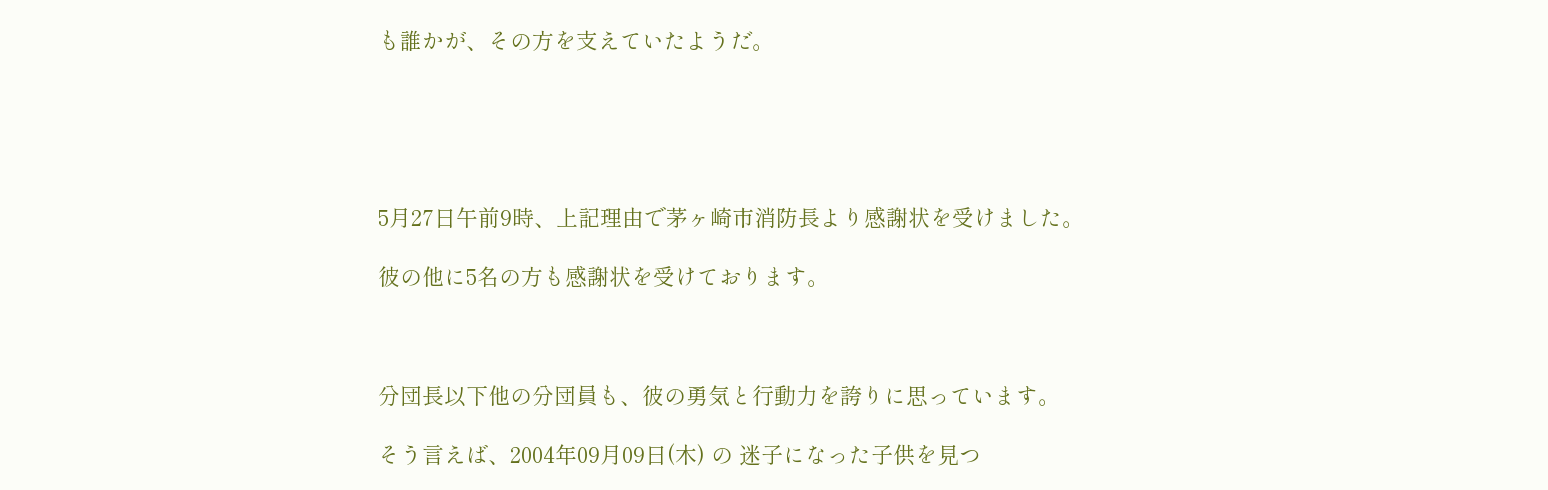も誰かが、その方を支えていたようだ。





5月27日午前9時、上記理由で茅ヶ崎市消防長より感謝状を受けました。

彼の他に5名の方も感謝状を受けております。



分団長以下他の分団員も、彼の勇気と行動力を誇りに思っています。

そう言えば、2004年09月09日(木) の 迷子になった子供を見つ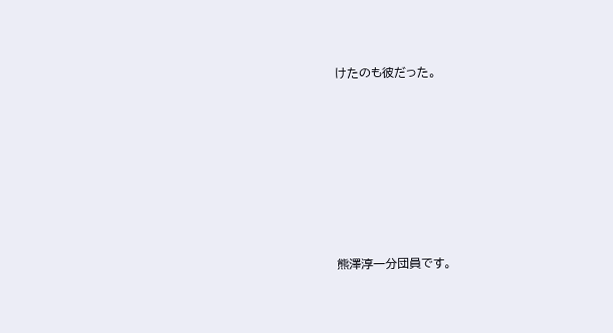けたのも彼だった。









熊澤淳一分団員です。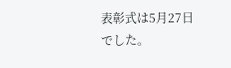表彰式は5月27日でした。